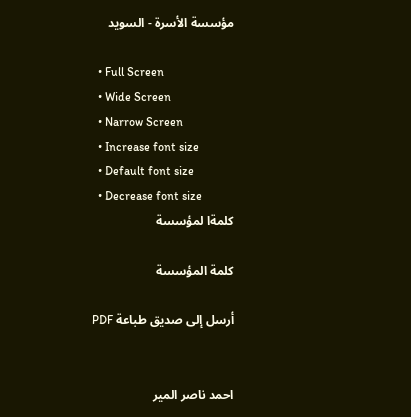مؤسسة الأسرة - السويد

  • Full Screen
  • Wide Screen
  • Narrow Screen
  • Increase font size
  • Default font size
  • Decrease font size
كلمةا لمؤسسة

كلمة المؤسسة

أرسل إلى صديق طباعة PDF


احمد ناصر المير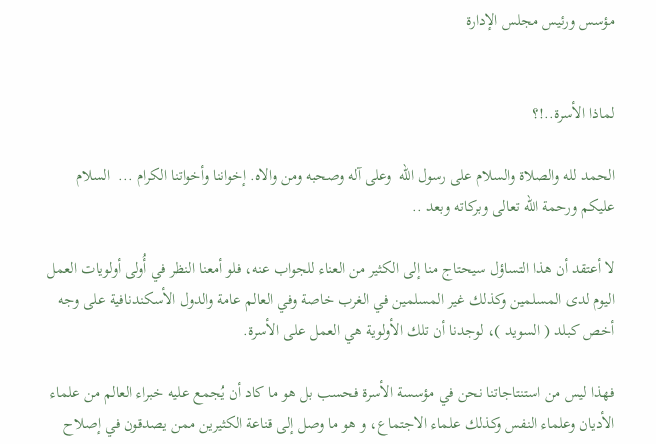مؤسس ورئيس مجلس الإدارة


لماذا الأسرة..!؟

الحمد لله والصلاة والسلام على رسول الله  وعلى آله وصحبه ومن والاه. إخواننا وأخواتنا الكرام ...  السلام عليكم ورحمة الله تعالى وبركاته وبعد ..

لا أعتقد أن هذا التساؤل سيحتاج منا إلى الكثير من العناء للجواب عنه، فلو أمعنا النظر في أُولى أولويات العمل اليوم لدى المسلمين وكذلك غير المسلمين في الغرب خاصة وفي العالم عامة والدول الأسكندنافية على وجه أخص كبلد ( السويد )، لوجدنا أن تلك الأولوية هي العمل على الأسرة.

فهذا ليس من استنتاجاتنا نحن في مؤسسة الأسرة فحسب بل هو ما كاد أن يُجمع عليه خبراء العالم من علماء الأديان وعلماء النفس وكذلك علماء الاجتماع، و هو ما وصل إلى قناعة الكثيرين ممن يصدقون في إصلاح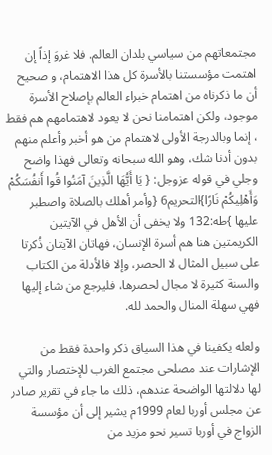مجتمعاتهم من سياسي بلدان العالم. فلا غروَ إذاً إن اهتمت مؤسستنا بالأسرة كل هذا الاهتمام، و صحيح أن ما ذكرناه من اهتمام خبراء العالم بإصلاح الأسرة موجود، ولكن اهتمامنا نحن لا يعود لاهتمامهم هم فقط ، إنما وبالدرجة الأولى لاهتمام من هو أخبر وأعلم منهم بدون أدنا شك، وهو الله سبحانه وتعالى فهذا واضح وجلي في قوله عزوجل: { يَا أَيُّهَا الَّذِينَ آمَنُوا قُوا أَنفُسَكُمْ وَأَهْلِيكُمْ نَارًا}التحريم6 {وأمر أهلك بالصلاة واصطبر عليها }طه:132 ولا يخفى أن الأهل في الآيتين الكريمتين هنا هم أسرة الإنسان، فهاتان الآيتان ذُكرتا على سبيل المثال لا الحصر، وإلا فالأدلة من الكتاب والسنة كثيرة لا مجال لحصرها، فليرجع من شاء إليها فهي سهلة المنال والحمد لله.

ولعله يكفينا في هذا السياق ذكر واحدة فقط من الإشارات عند مصلحى مجتمع الغرب للإختصار والتي لها دلالتها الواضحة عندهم، ذلك ما جاء في تقرير صادر عن مجلس أوربا لعام 1999م يشير إلى أن مؤسسة الزواج في أوربا تسير نحو مزيد من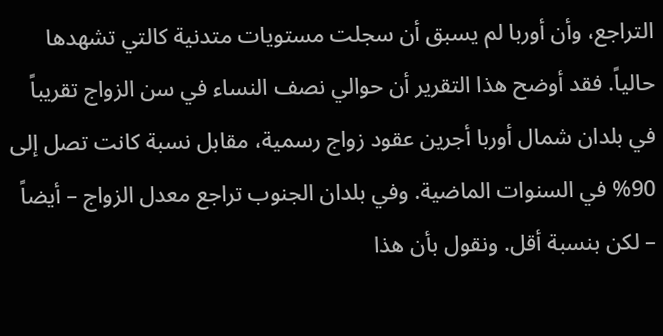التراجع، وأن أوربا لم يسبق أن سجلت مستويات متدنية كالتي تشهدها حالياً. فقد أوضح هذا التقرير أن حوالي نصف النساء في سن الزواج تقريباً في بلدان شمال أوربا أجرين عقود زواج رسمية، مقابل نسبة كانت تصل إلى 90% في السنوات الماضية. وفي بلدان الجنوب تراجع معدل الزواج – أيضاً – لكن بنسبة أقل. ونقول بأن هذا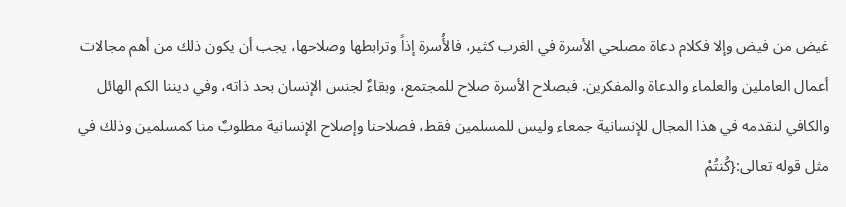غيض من فيض وإلا فكلام دعاة مصلحي الأسرة في الغرب كثير، فالأُسرة إذاً وترابطها وصلاحها، يجب أن يكون ذلك من أهم مجالات أعمال العاملين والعلماء والدعاة والمفكرين. فبصلاح الأسرة صلاح للمجتمع، وبقاءٌ لجنس الإنسان بحد ذاته، وفي ديننا الكم الهائل والكافي لنقدمه في هذا المجال للإنسانية جمعاء وليس للمسلمين فقط، فصلاحنا وإصلاح الإنسانية مطلوبٌ منا كمسلمين وذلك في مثل قوله تعالى:{كُنتُمْ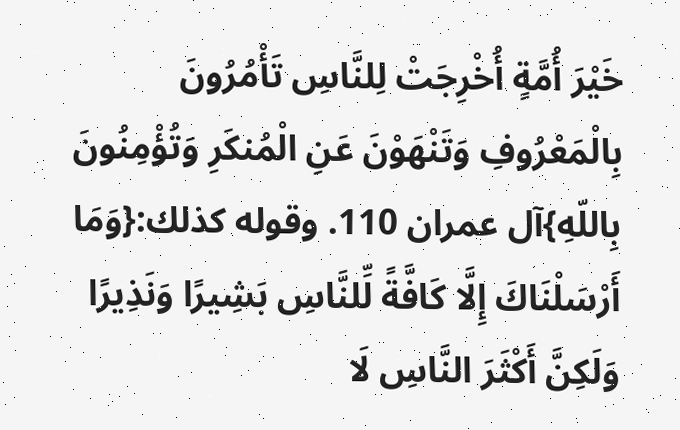خَيْرَ أُمَّةٍ أُخْرِجَتْ لِلنَّاسِ تَأْمُرُونَ بِالْمَعْرُوفِ وَتَنْهَوْنَ عَنِ الْمُنكَرِ وَتُؤْمِنُونَ بِاللّهِ}آل عمران 110. وقوله كذلك:{وَمَا أَرْسَلْنَاكَ إِلَّا كَافَّةً لِّلنَّاسِ بَشِيرًا وَنَذِيرًا وَلَكِنَّ أَكْثَرَ النَّاسِ لَا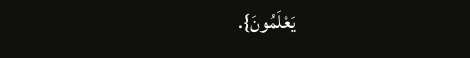يَعْلَمُونَ}.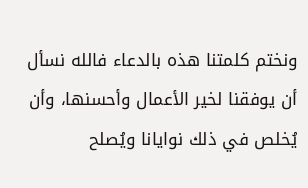ونختم كلمتنا هذه بالدعاء فالله نسأل أن يوفقنا لخير الأعمال وأحسنها، وأن يُخلص في ذلك نوايانا ويُصلح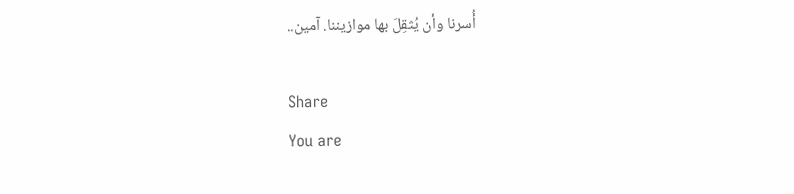أُسرنا وأن يُثقِلَ بها موازيننا. آمين..

Share
You are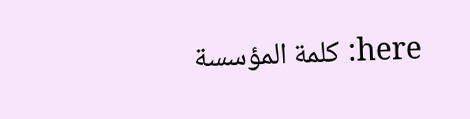here: كلمة المؤسسة